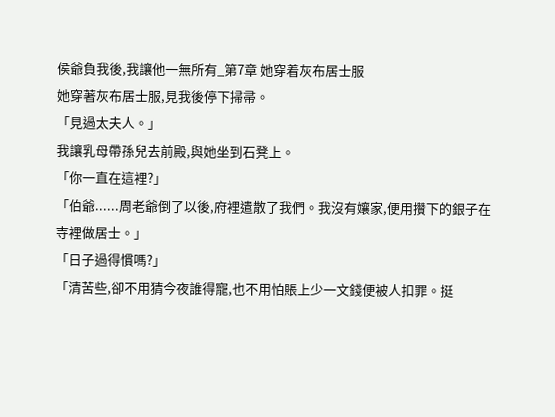侯爺負我後,我讓他一無所有_第7章 她穿着灰布居士服
她穿著灰布居士服,見我後停下掃帚。
「見過太夫人。」
我讓乳母帶孫兒去前殿,與她坐到石凳上。
「你一直在這裡?」
「伯爺......周老爺倒了以後,府裡遣散了我們。我沒有孃家,便用攢下的銀子在寺裡做居士。」
「日子過得慣嗎?」
「清苦些,卻不用猜今夜誰得寵,也不用怕賬上少一文錢便被人扣罪。挺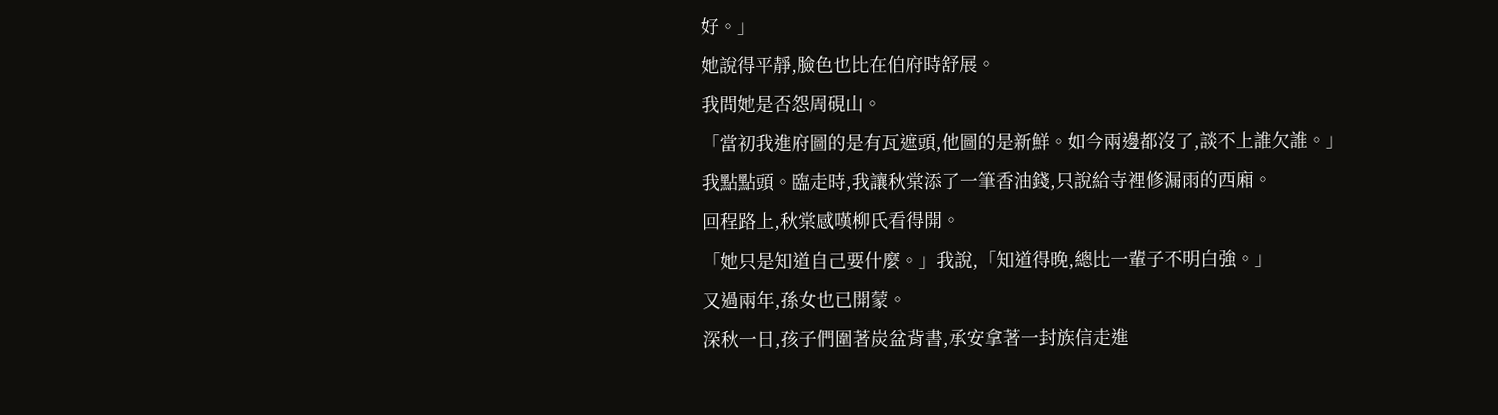好。」
她說得平靜,臉色也比在伯府時舒展。
我問她是否怨周硯山。
「當初我進府圖的是有瓦遮頭,他圖的是新鮮。如今兩邊都沒了,談不上誰欠誰。」
我點點頭。臨走時,我讓秋棠添了一筆香油錢,只說給寺裡修漏雨的西廂。
回程路上,秋棠感嘆柳氏看得開。
「她只是知道自己要什麼。」我說,「知道得晚,總比一輩子不明白強。」
又過兩年,孫女也已開蒙。
深秋一日,孩子們圍著炭盆背書,承安拿著一封族信走進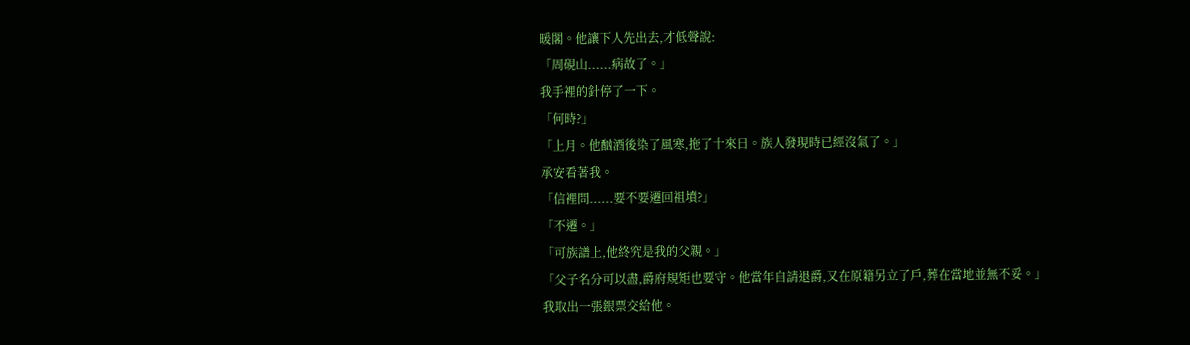暖閣。他讓下人先出去,才低聲說:
「周硯山......病故了。」
我手裡的針停了一下。
「何時?」
「上月。他酗酒後染了風寒,拖了十來日。族人發現時已經沒氣了。」
承安看著我。
「信裡問......要不要遷回祖墳?」
「不遷。」
「可族譜上,他終究是我的父親。」
「父子名分可以盡,爵府規矩也要守。他當年自請退爵,又在原籍另立了戶,葬在當地並無不妥。」
我取出一張銀票交給他。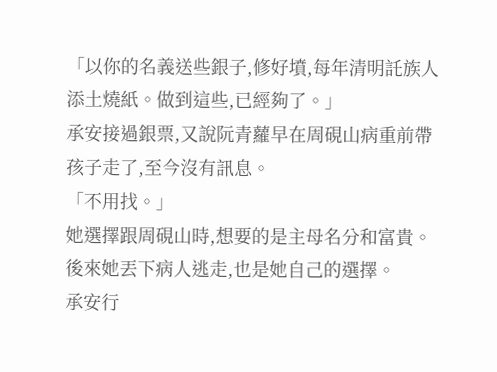「以你的名義送些銀子,修好墳,每年清明託族人添土燒紙。做到這些,已經夠了。」
承安接過銀票,又說阮青蘿早在周硯山病重前帶孩子走了,至今沒有訊息。
「不用找。」
她選擇跟周硯山時,想要的是主母名分和富貴。
後來她丟下病人逃走,也是她自己的選擇。
承安行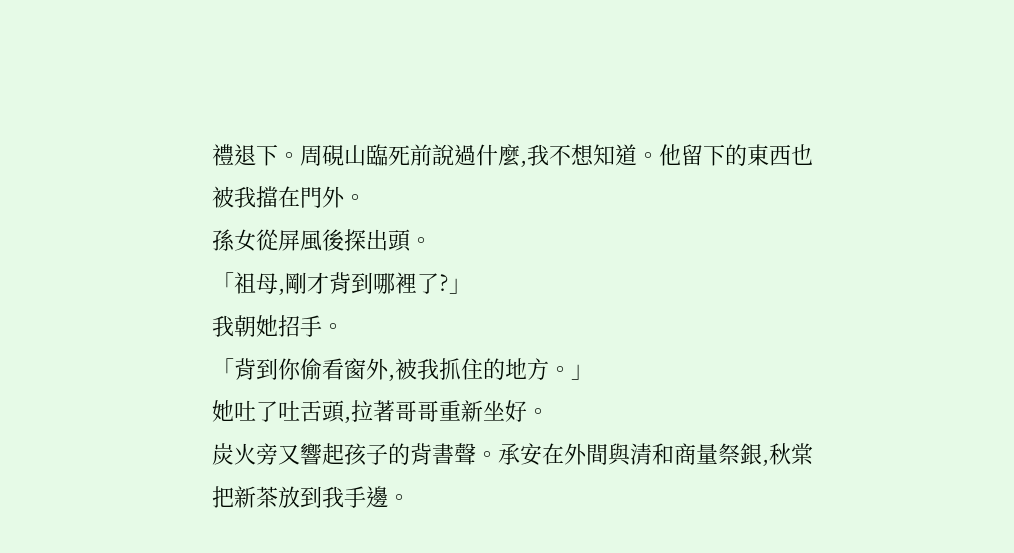禮退下。周硯山臨死前說過什麼,我不想知道。他留下的東西也被我擋在門外。
孫女從屏風後探出頭。
「祖母,剛才背到哪裡了?」
我朝她招手。
「背到你偷看窗外,被我抓住的地方。」
她吐了吐舌頭,拉著哥哥重新坐好。
炭火旁又響起孩子的背書聲。承安在外間與清和商量祭銀,秋棠把新茶放到我手邊。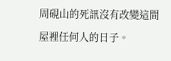周硯山的死訊沒有改變這間屋裡任何人的日子。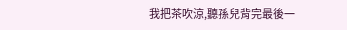我把茶吹涼,聽孫兒背完最後一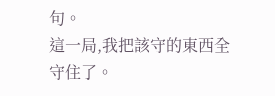句。
這一局,我把該守的東西全守住了。